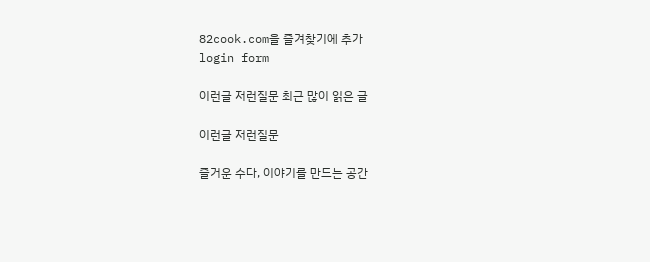82cook.com을 즐겨찾기에 추가
login form

이런글 저런질문 최근 많이 읽은 글

이런글 저런질문

즐거운 수다, 이야기를 만드는 공간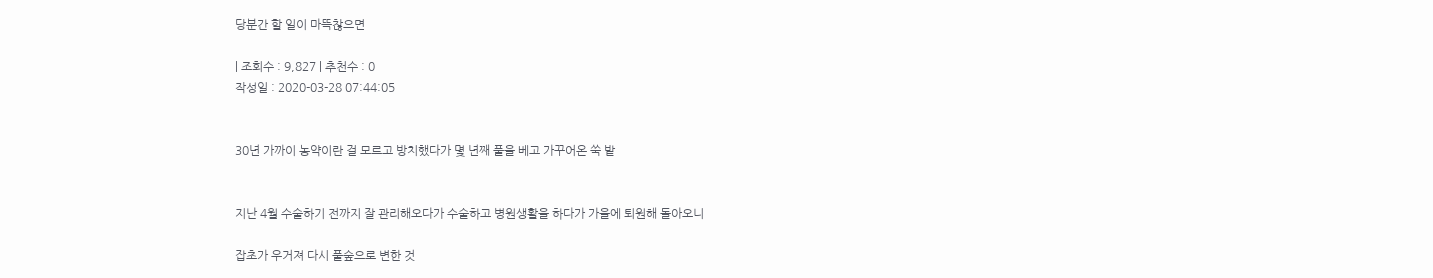당분간 할 일이 마뜩찮으면

| 조회수 : 9,827 | 추천수 : 0
작성일 : 2020-03-28 07:44:05


30년 가까이 농약이란 걸 모르고 방치했다가 몇 년째 풀을 베고 가꾸어온 쑥 밭


지난 4월 수술하기 전까지 잘 관리해오다가 수술하고 병원생활을 하다가 가을에 퇴원해 돌아오니

잡초가 우거져 다시 풀숲으로 변한 것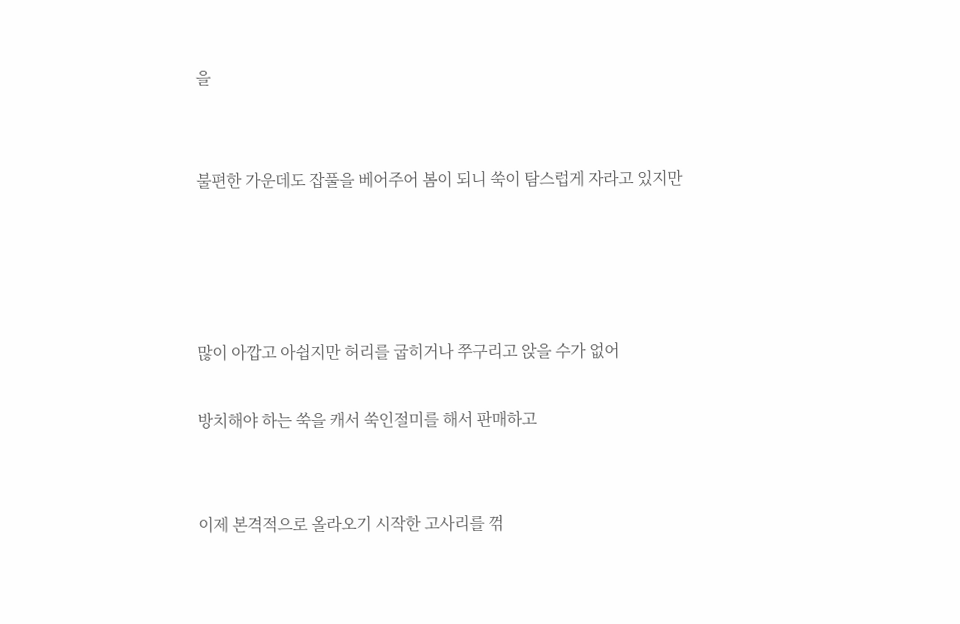을


불편한 가운데도 잡풀을 베어주어 봄이 되니 쑥이 탐스럽게 자라고 있지만




많이 아깝고 아쉽지만 허리를 굽히거나 쭈구리고 앉을 수가 없어

방치해야 하는 쑥을 캐서 쑥인절미를 해서 판매하고


이제 본격적으로 올라오기 시작한 고사리를 꺾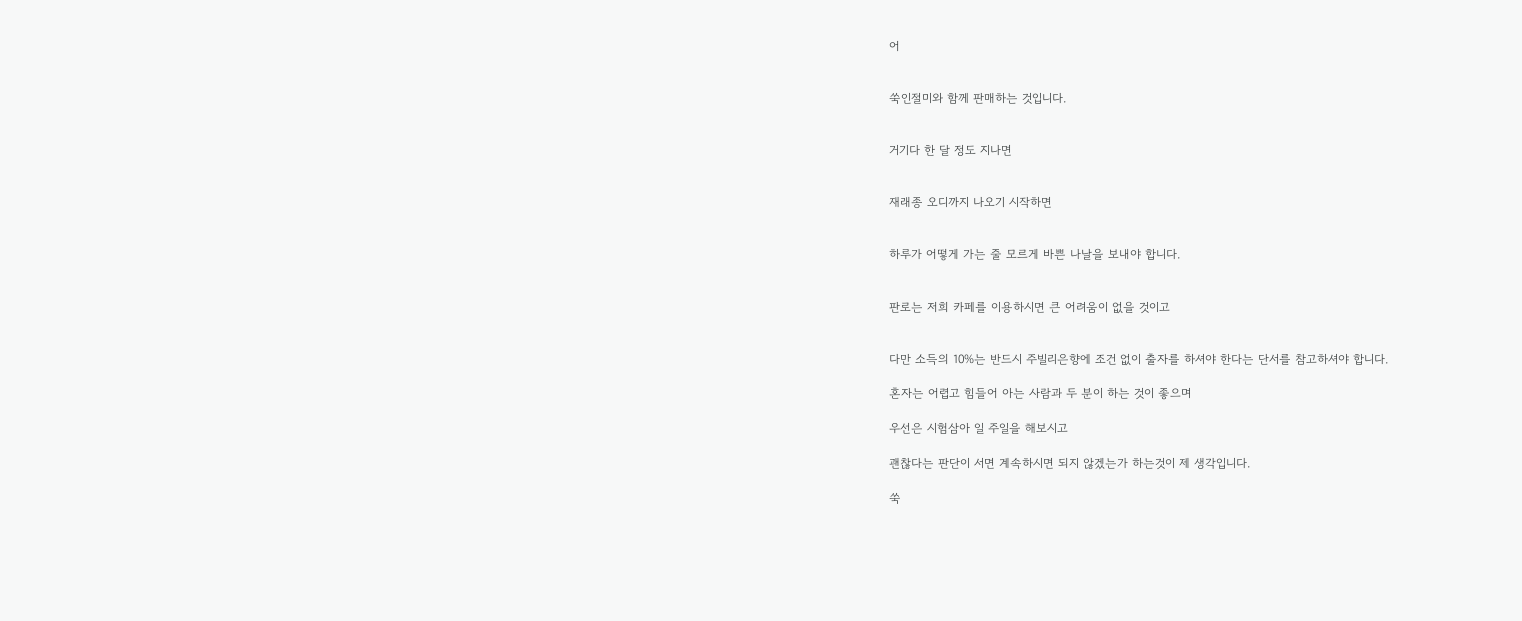어


쑥인절미와 함께 판매하는 것입니다.


거기다 한 달 정도 지나면


재래종 오디까지 나오기 시작하면


하루가 어떻게 가는 줄 모르게 바쁜 나날을 보내야 합니다.


판로는 저희 카페를 이용하시면 큰 어려움이 없을 것이고


다만 소득의 10%는 반드시 주빌리은향에 조건 없이 출자를 하셔야 한다는 단서를 참고하셔야 합니다.

혼자는 어렵고 힘들어 아는 사람과 두 분이 하는 것이 좋으며

우선은 시험삼아 일 주일을 해보시고

괜찮다는 판단이 서면 계속하시면 되지 않겠는가 하는것이 제 생각입니다.

쑥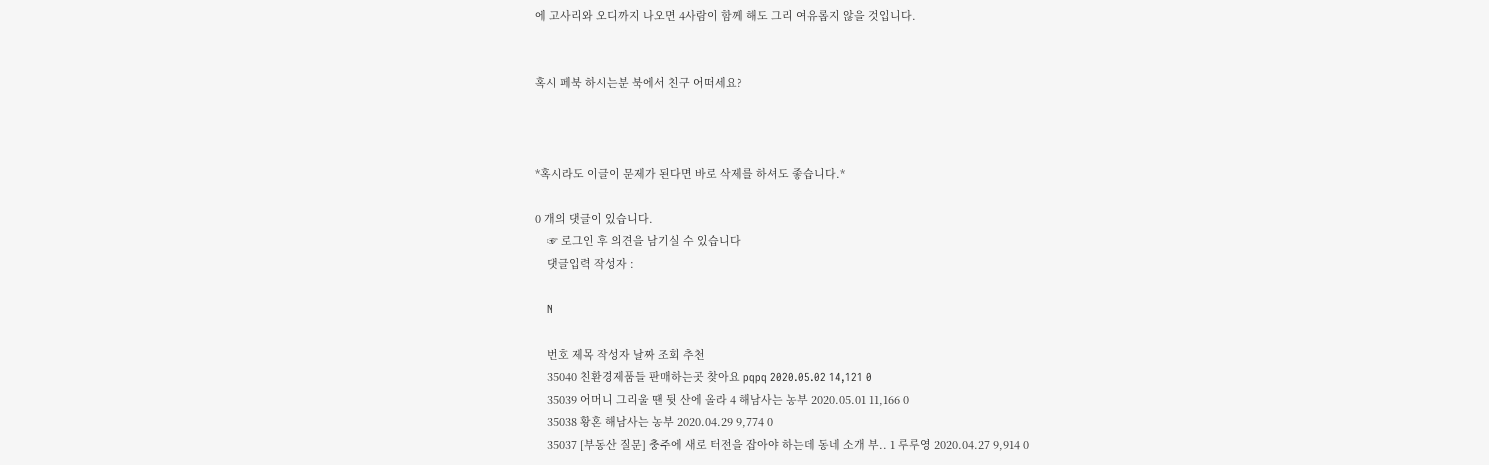에 고사리와 오디까지 나오면 4사람이 함께 해도 그리 여유롭지 않을 것입니다.


혹시 페북 하시는분 북에서 친구 어떠세요?



*혹시라도 이글이 문제가 된다면 바로 삭제를 하셔도 좋습니다.*

0 개의 댓글이 있습니다.
    ☞ 로그인 후 의견을 남기실 수 있습니다
    댓글입력 작성자 :

    N

    번호 제목 작성자 날짜 조회 추천
    35040 친환경제품들 판매하는곳 찾아요 pqpq 2020.05.02 14,121 0
    35039 어머니 그리울 땐 뒷 산에 올라 4 해남사는 농부 2020.05.01 11,166 0
    35038 황혼 해남사는 농부 2020.04.29 9,774 0
    35037 [부동산 질문] 충주에 새로 터전을 잡아야 하는데 동네 소개 부.. 1 루루영 2020.04.27 9,914 0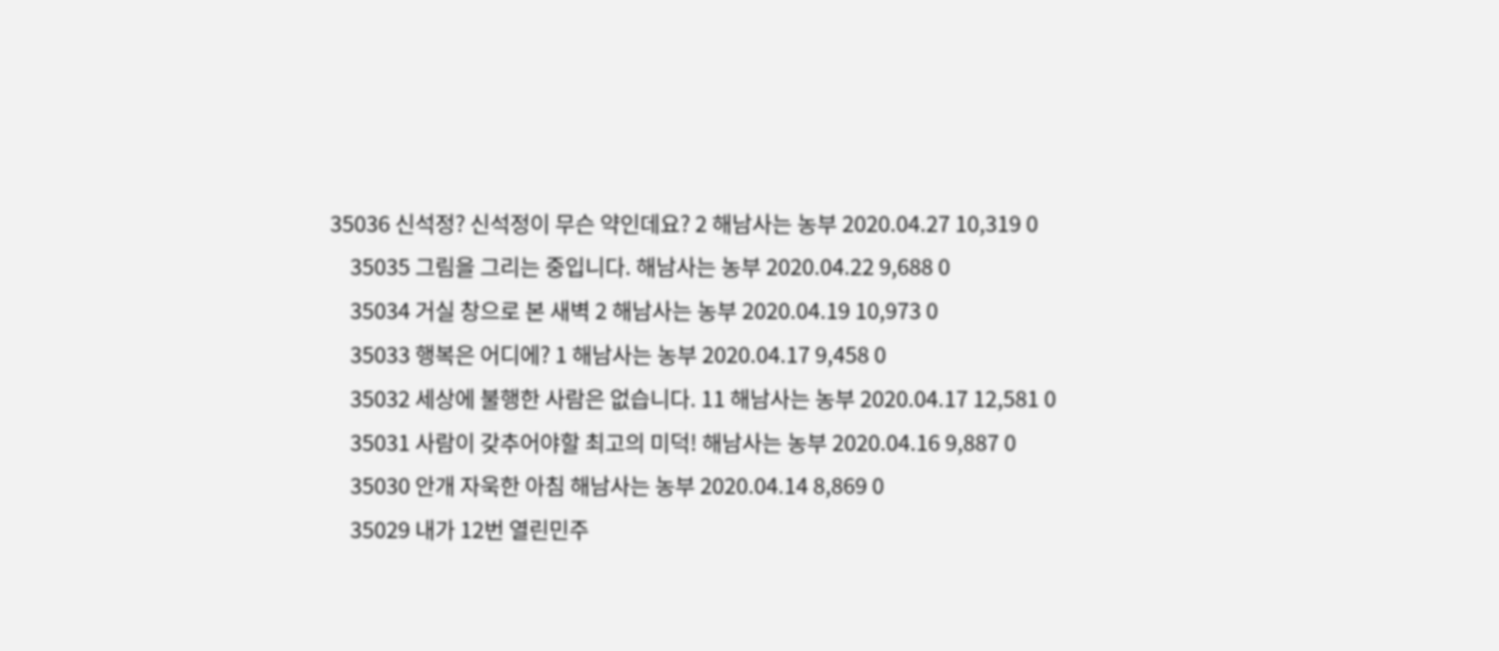35036 신석정? 신석정이 무슨 약인데요? 2 해남사는 농부 2020.04.27 10,319 0
    35035 그림을 그리는 중입니다. 해남사는 농부 2020.04.22 9,688 0
    35034 거실 창으로 본 새벽 2 해남사는 농부 2020.04.19 10,973 0
    35033 행복은 어디에? 1 해남사는 농부 2020.04.17 9,458 0
    35032 세상에 불행한 사람은 없습니다. 11 해남사는 농부 2020.04.17 12,581 0
    35031 사람이 갖추어야할 최고의 미덕! 해남사는 농부 2020.04.16 9,887 0
    35030 안개 자욱한 아침 해남사는 농부 2020.04.14 8,869 0
    35029 내가 12번 열린민주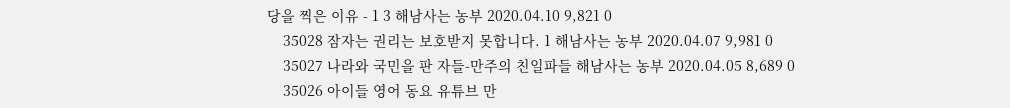당을 찍은 이유 - 1 3 해남사는 농부 2020.04.10 9,821 0
    35028 잠자는 권리는 보호받지 못합니다. 1 해남사는 농부 2020.04.07 9,981 0
    35027 나라와 국민을 판 자들-만주의 친일파들 해남사는 농부 2020.04.05 8,689 0
    35026 아이들 영어 동요 유튜브 만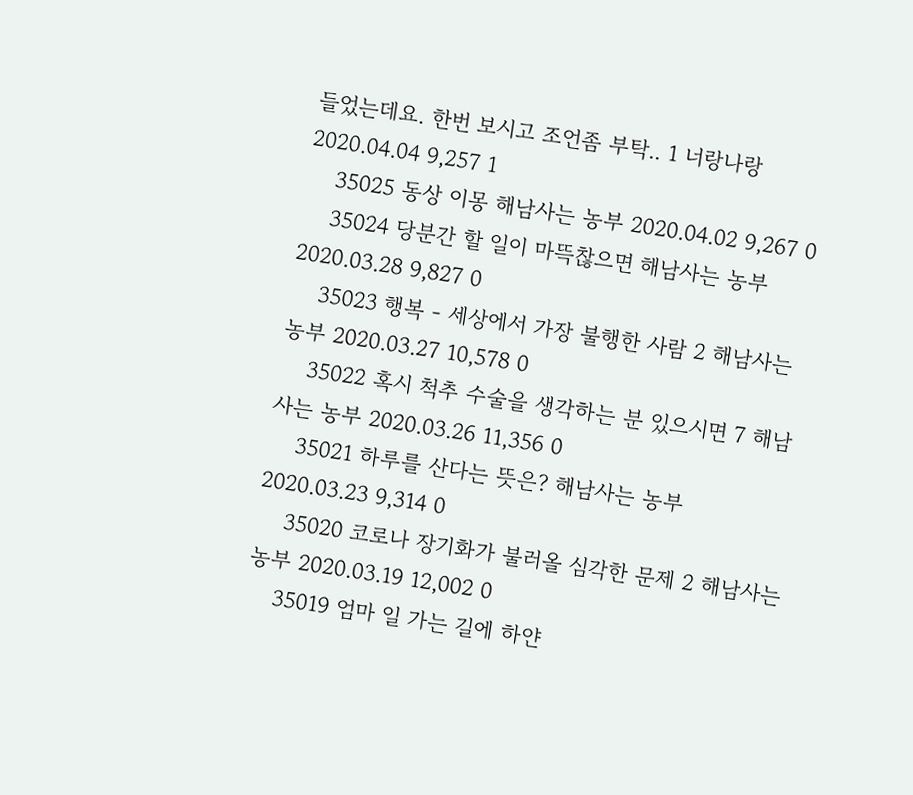들었는데요. 한번 보시고 조언좀 부탁.. 1 너랑나랑 2020.04.04 9,257 1
    35025 동상 이몽 해남사는 농부 2020.04.02 9,267 0
    35024 당분간 할 일이 마뜩찮으면 해남사는 농부 2020.03.28 9,827 0
    35023 행복 - 세상에서 가장 불행한 사람 2 해남사는 농부 2020.03.27 10,578 0
    35022 혹시 척추 수술을 생각하는 분 있으시면 7 해남사는 농부 2020.03.26 11,356 0
    35021 하루를 산다는 뜻은? 해남사는 농부 2020.03.23 9,314 0
    35020 코로나 장기화가 불러올 심각한 문제 2 해남사는 농부 2020.03.19 12,002 0
    35019 엄마 일 가는 길에 하얀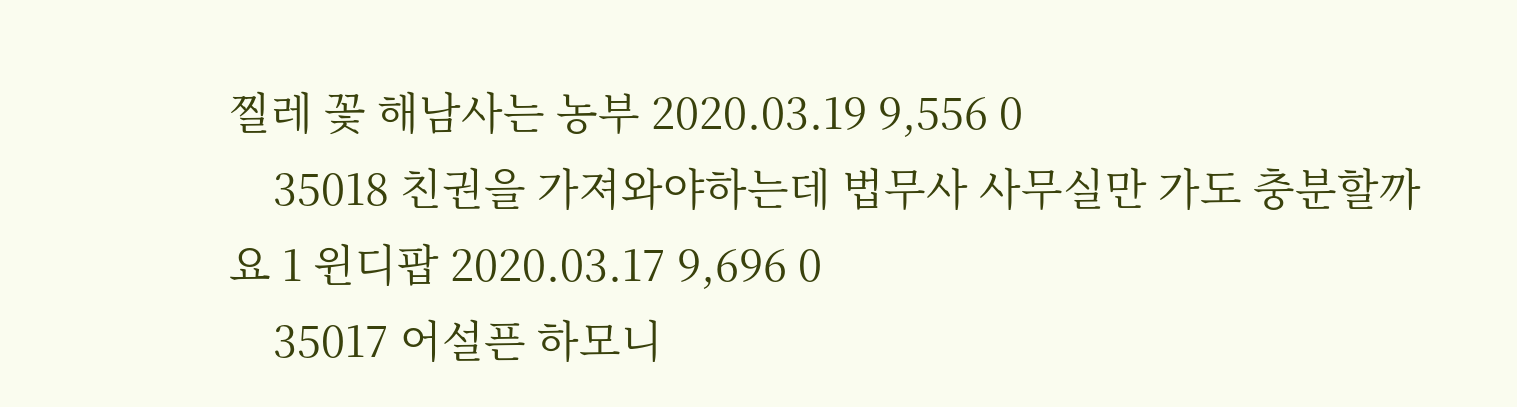찔레 꽃 해남사는 농부 2020.03.19 9,556 0
    35018 친권을 가져와야하는데 법무사 사무실만 가도 충분할까요 1 윈디팝 2020.03.17 9,696 0
    35017 어설픈 하모니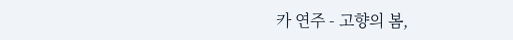카 연주 - 고향의 봄,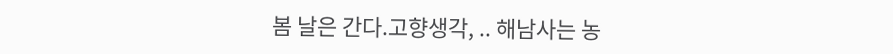봄 날은 간다.고향생각, .. 해남사는 농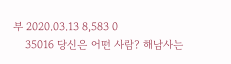부 2020.03.13 8,583 0
    35016 당신은 어떤 사람? 해남사는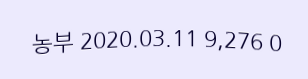농부 2020.03.11 9,276 0